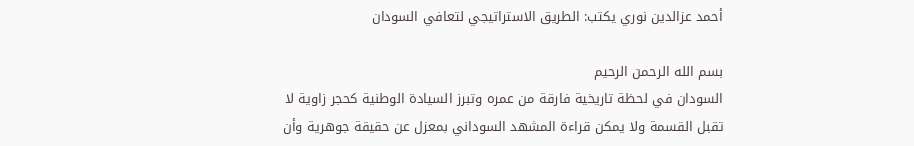أحمد عزالدين نوري يكتب: الطريق الاستراتيجي لتعافي السودان

بسم الله الرحمن الرحيم
السودان في لحظة تاريخية فارقة من عمره وتبرز السيادة الوطنية كحجر زاوية لا تقبل القسمة ولا يمكن قراءة المشهد السوداني بمعزل عن حقيقة جوهرية وأن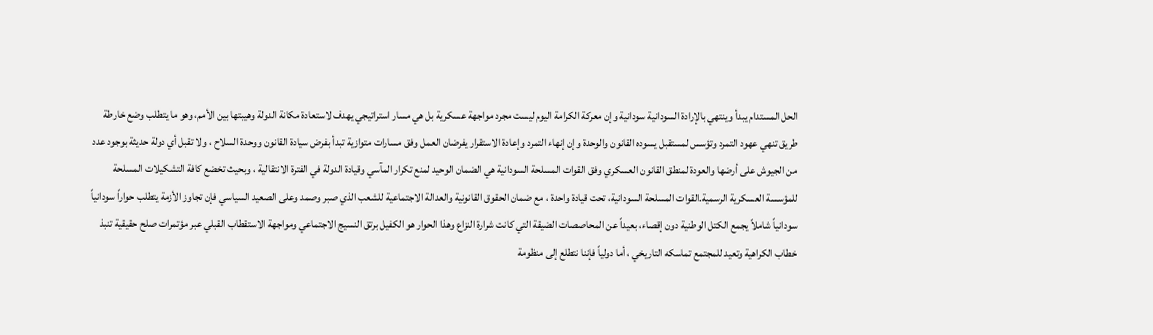الحل المستدام يبدأ وينتهي بالإرادة السودانية سودانية وإن معركة الكرامة اليوم ليست مجرد مواجهة عسكرية بل هي مسار استراتيجي يهدف لاستعادة مكانة الدولة وهيبتها بين الأمم، وهو ما يتطلب وضع خارطة طريق تنهي عهود التمرد وتؤسس لمستقبل يسوده القانون والوحدة وإن إنهاء التمرد وإعادة الاستقرار يفرضان العمل وفق مسارات متوازية تبدأ بفرض سيادة القانون ووحدة السلاح ، ولا تقبل أي دولة حديثة بوجود عدد من الجيوش على أرضها والعودة لمنطق القانون العسكري وفق القوات المسلحة السودانية هي الضمان الوحيد لمنع تكرار المآسي وقيادة الدولة في الفترة الانتقالية ، وبحيث تخضع كافة التشكيلات المسلحة للمؤسسة العسكرية الرسمية.القوات المسلحة السودانية، تحت قيادة واحدة ، مع ضمان الحقوق القانونية والعدالة الاجتماعية للشعب الذي صبر وصمد وعلى الصعيد السياسي فإن تجاوز الأزمة يتطلب حواراً سودانياً سودانياً شاملاً يجمع الكتل الوطنية دون إقصاء، بعيداً عن المحاصصات الضيقة التي كانت شرارة النزاع وهذا الحوار هو الكفيل برتق النسيج الاجتماعي ومواجهة الاستقطاب القبلي عبر مؤتمرات صلح حقيقية تنبذ خطاب الكراهية وتعيد للمجتمع تماسكه التاريخي ، أما دولياً فإننا نتطلع إلى منظومة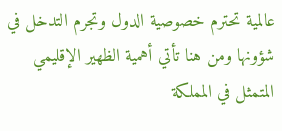عالمية تحترم خصوصية الدول وتجرم التدخل في شؤونها ومن هنا تأتي أهمية الظهير الإقليمي المتمثل في المملكة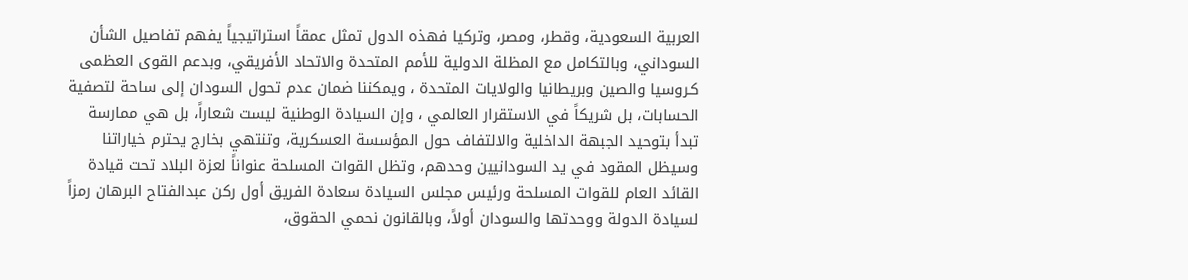العربية السعودية، وقطر، ومصر، وتركيا فهذه الدول تمثل عمقاً استراتيجياً يفهم تفاصيل الشأن السوداني، وبالتكامل مع المظلة الدولية للأمم المتحدة والاتحاد الأفريقي، وبدعم القوى العظمى كـروسيا والصين وبريطانيا والولايات المتحدة ، ويمكننا ضمان عدم تحول السودان إلى ساحة لتصفية الحسابات، بل شريكاً في الاستقرار العالمي ، وإن السيادة الوطنية ليست شعاراً، بل هي ممارسة تبدأ بتوحيد الجبهة الداخلية والالتفاف حول المؤسسة العسكرية، وتنتهي بخارج يحترم خياراتنا وسيظل المقود في يد السودانيين وحدهم، وتظل القوات المسلحة عنواناً لعزة البلاد تحت قيادة القائد العام للقوات المسلحة ورئيس مجلس السيادة سعادة الفريق أول ركن عبدالفتاح البرهان رمزاً لسيادة الدولة ووحدتها والسودان أولاً، وبالقانون نحمي الحقوق،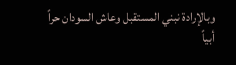وبالإرادة نبني المستقبل وعاش السودان حراً أبياً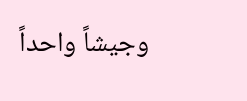وجيشاً واحداً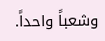وشعباً واحداً.